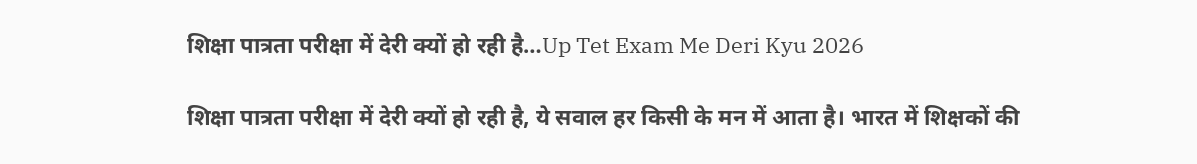शिक्षा पात्रता परीक्षा में देरी क्यों हो रही है…Up Tet Exam Me Deri Kyu 2026

शिक्षा पात्रता परीक्षा में देरी क्यों हो रही है, ये सवाल हर किसी के मन में आता है। भारत में शिक्षकों की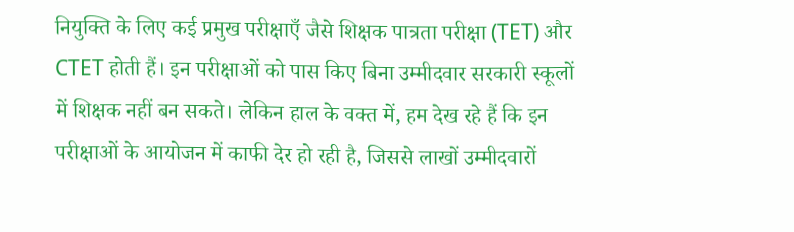नियुक्ति के लिए कई प्रमुख परीक्षाएँ जैसे शिक्षक पात्रता परीक्षा (TET) और CTET होती हैं। इन परीक्षाओं को पास किए बिना उम्मीदवार सरकारी स्कूलों में शिक्षक नहीं बन सकते। लेकिन हाल के वक्त में, हम देख रहे हैं कि इन परीक्षाओं के आयोजन में काफी देर हो रही है, जिससे लाखों उम्मीदवारों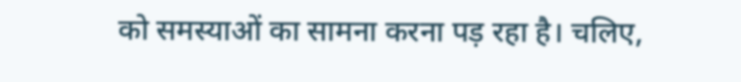को समस्याओं का सामना करना पड़ रहा है। चलिए,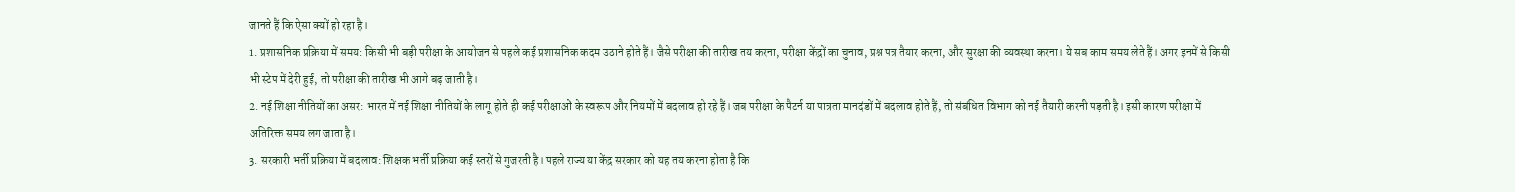जानते हैं कि ऐसा क्यों हो रहा है।
1. प्रशासनिक प्रक्रिया में समय: किसी भी बड़ी परीक्षा के आयोजन से पहले कई प्रशासनिक कदम उठाने होते हैं। जैसे परीक्षा की तारीख तय करना, परीक्षा केंद्रों का चुनाव, प्रश्न पत्र तैयार करना, और सुरक्षा की व्यवस्था करना। ये सब काम समय लेते हैं। अगर इनमें से किसी भी स्टेप में देरी हुई, तो परीक्षा की तारीख भी आगे बढ़ जाती है।
2. नई शिक्षा नीतियों का असर: भारत में नई शिक्षा नीतियों के लागू होते ही कई परीक्षाओं के स्वरूप और नियमों में बदलाव हो रहे हैं। जब परीक्षा के पैटर्न या पात्रता मानदंडों में बदलाव होते हैं, तो संबंधित विभाग को नई तैयारी करनी पड़ती है। इसी कारण परीक्षा में अतिरिक्त समय लग जाता है।
3. सरकारी भर्ती प्रक्रिया में बदलाव: शिक्षक भर्ती प्रक्रिया कई स्तरों से गुजरती है। पहले राज्य या केंद्र सरकार को यह तय करना होता है कि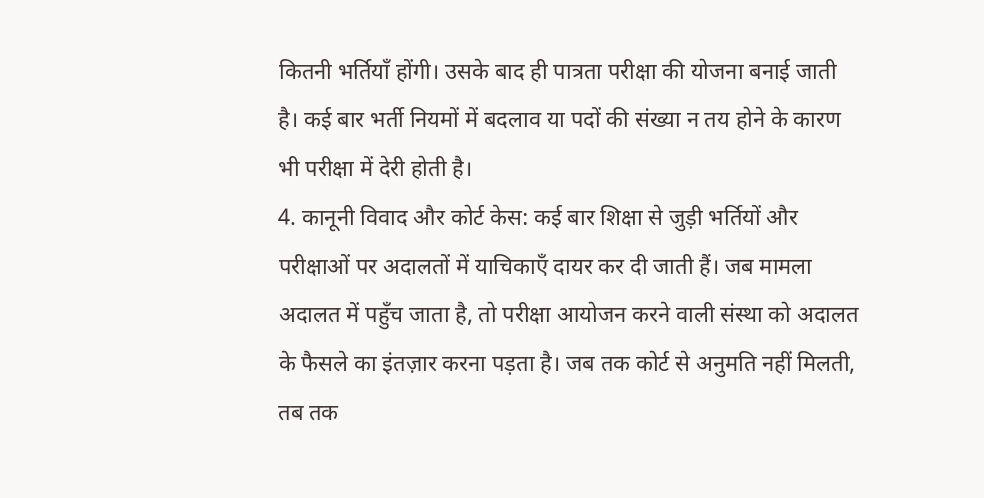कितनी भर्तियाँ होंगी। उसके बाद ही पात्रता परीक्षा की योजना बनाई जाती है। कई बार भर्ती नियमों में बदलाव या पदों की संख्या न तय होने के कारण भी परीक्षा में देरी होती है।
4. कानूनी विवाद और कोर्ट केस: कई बार शिक्षा से जुड़ी भर्तियों और परीक्षाओं पर अदालतों में याचिकाएँ दायर कर दी जाती हैं। जब मामला अदालत में पहुँच जाता है, तो परीक्षा आयोजन करने वाली संस्था को अदालत के फैसले का इंतज़ार करना पड़ता है। जब तक कोर्ट से अनुमति नहीं मिलती, तब तक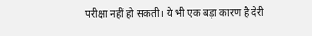परीक्षा नहीं हो सकती। ये भी एक बड़ा कारण है देरी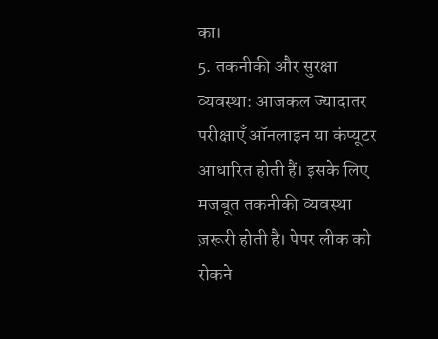का।
5. तकनीकी और सुरक्षा व्यवस्था: आजकल ज्यादातर परीक्षाएँ ऑनलाइन या कंप्यूटर आधारित होती हैं। इसके लिए मजबूत तकनीकी व्यवस्था ज़रूरी होती है। पेपर लीक को रोकने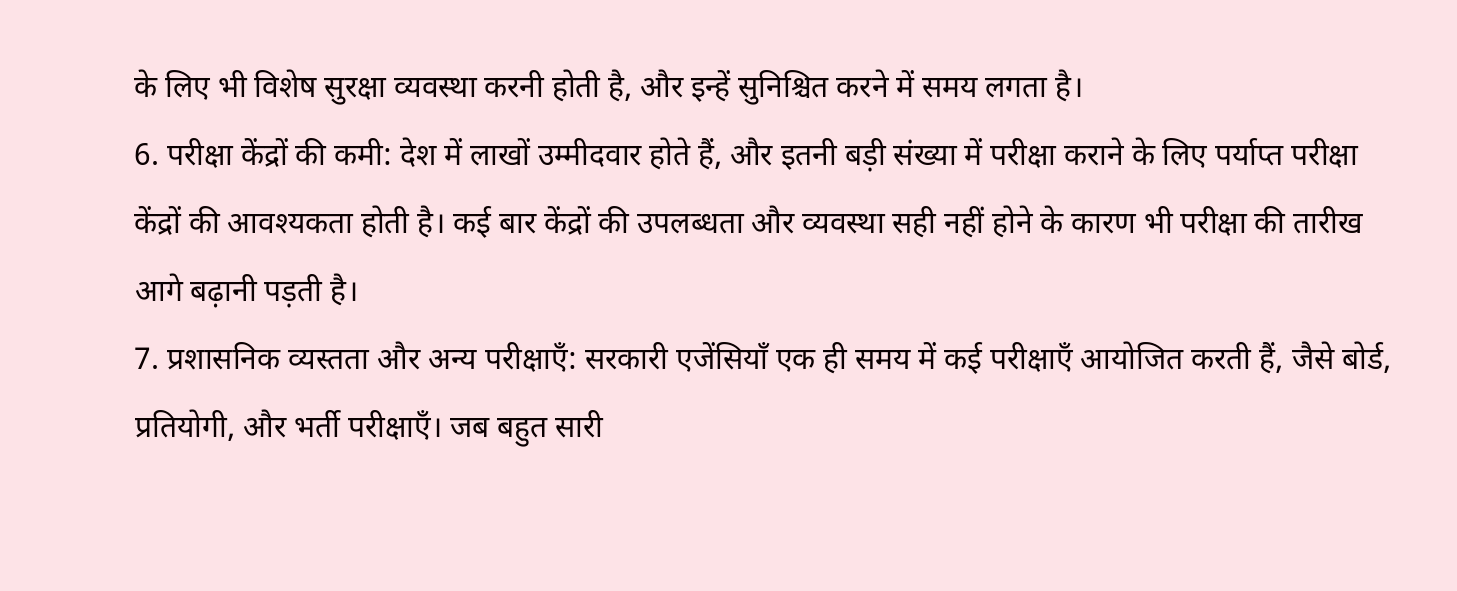के लिए भी विशेष सुरक्षा व्यवस्था करनी होती है, और इन्हें सुनिश्चित करने में समय लगता है।
6. परीक्षा केंद्रों की कमी: देश में लाखों उम्मीदवार होते हैं, और इतनी बड़ी संख्या में परीक्षा कराने के लिए पर्याप्त परीक्षा केंद्रों की आवश्यकता होती है। कई बार केंद्रों की उपलब्धता और व्यवस्था सही नहीं होने के कारण भी परीक्षा की तारीख आगे बढ़ानी पड़ती है।
7. प्रशासनिक व्यस्तता और अन्य परीक्षाएँ: सरकारी एजेंसियाँ एक ही समय में कई परीक्षाएँ आयोजित करती हैं, जैसे बोर्ड, प्रतियोगी, और भर्ती परीक्षाएँ। जब बहुत सारी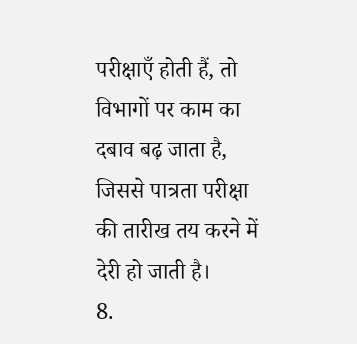परीक्षाएँ होती हैं, तो विभागों पर काम का दबाव बढ़ जाता है, जिससे पात्रता परीक्षा की तारीख तय करने में देरी हो जाती है।
8.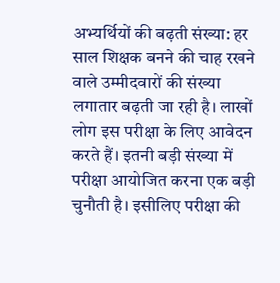अभ्यर्थियों की बढ़ती संख्या: हर साल शिक्षक बनने की चाह रखने वाले उम्मीदवारों की संख्या लगातार बढ़ती जा रही है। लाखों लोग इस परीक्षा के लिए आवेदन करते हैं। इतनी बड़ी संख्या में परीक्षा आयोजित करना एक बड़ी चुनौती है। इसीलिए परीक्षा की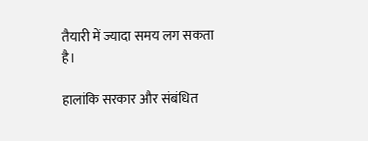तैयारी में ज्यादा समय लग सकता है।

हालांकि सरकार और संबंधित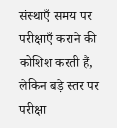संस्थाएँ समय पर परीक्षाएँ कराने की कोशिश करती हैं, लेकिन बड़े स्तर पर परीक्षा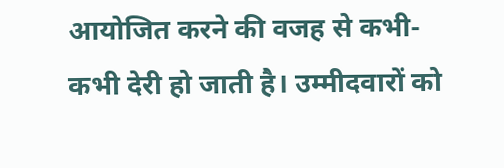आयोजित करने की वजह से कभी-कभी देरी हो जाती है। उम्मीदवारों को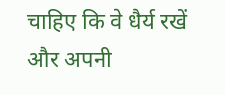चाहिए कि वे धैर्य रखें और अपनी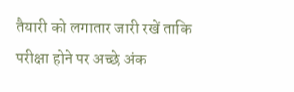तैयारी को लगातार जारी रखें ताकि परीक्षा होने पर अच्छे अंक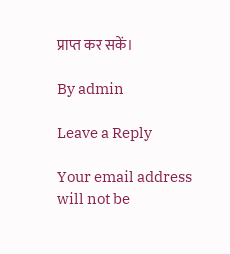प्राप्त कर सकें।

By admin

Leave a Reply

Your email address will not be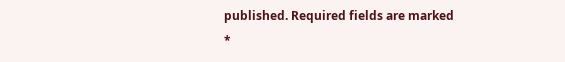published. Required fields are marked *